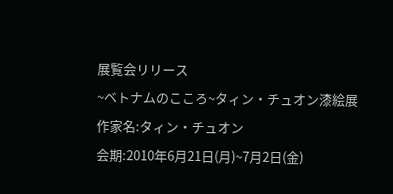展覧会リリース
~ベトナムのこころ~タィン・チュオン漆絵展
作家名:タィン・チュオン
会期:2010年6月21日(月)~7月2日(金)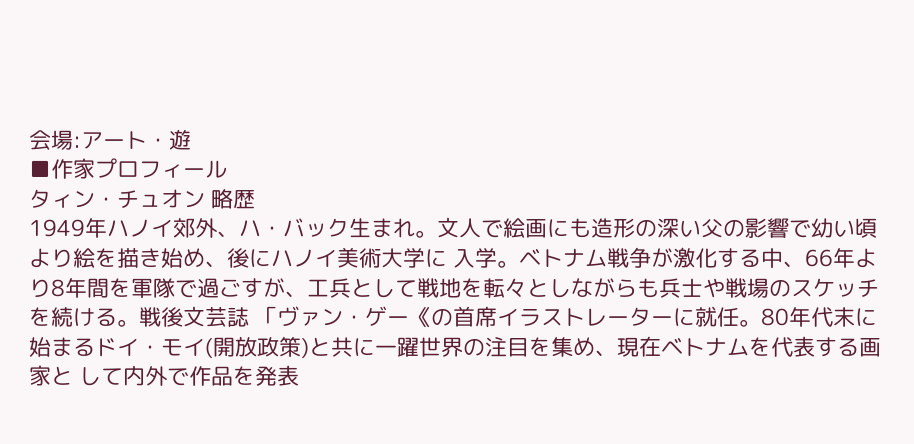会場:アート・遊
■作家プロフィール
タィン・チュオン 略歴
1949年ハノイ郊外、ハ・バック生まれ。文人で絵画にも造形の深い父の影響で幼い頃より絵を描き始め、後にハノイ美術大学に 入学。ベトナム戦争が激化する中、66年より8年間を軍隊で過ごすが、工兵として戦地を転々としながらも兵士や戦場のスケッチを続ける。戦後文芸誌 「ヴァン・ゲー《の首席イラストレーターに就任。80年代末に始まるドイ・モイ(開放政策)と共に一躍世界の注目を集め、現在ベトナムを代表する画家と して内外で作品を発表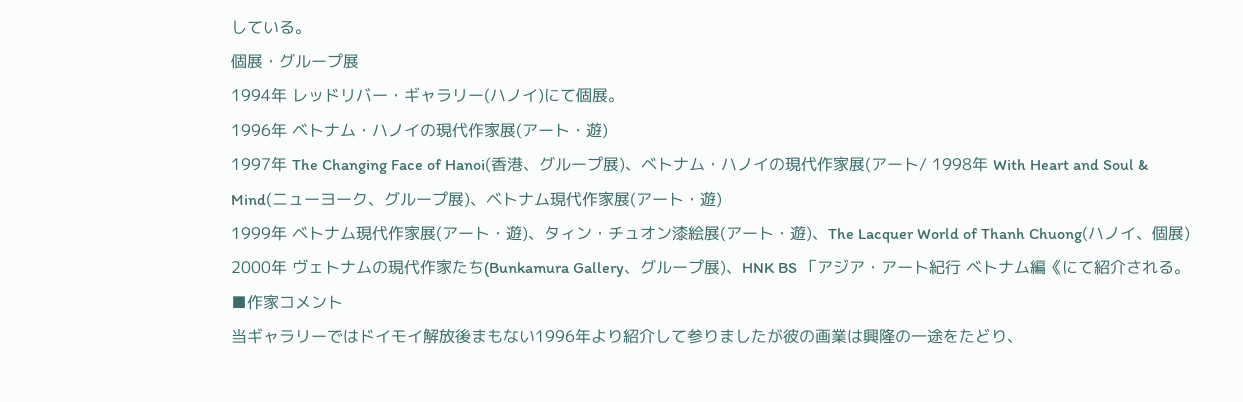している。
個展・グループ展
1994年 レッドリバー・ギャラリー(ハノイ)にて個展。
1996年 ベトナム・ハノイの現代作家展(アート・遊)
1997年 The Changing Face of Hanoi(香港、グループ展)、ベトナム・ハノイの現代作家展(アート/ 1998年 With Heart and Soul & Mind(ニューヨーク、グループ展)、ベトナム現代作家展(アート・遊)
1999年 ベトナム現代作家展(アート・遊)、タィン・チュオン漆絵展(アート・遊)、The Lacquer World of Thanh Chuong(ハノイ、個展)
2000年 ヴェトナムの現代作家たち(Bunkamura Gallery、グループ展)、HNK BS 「アジア・アート紀行 ベトナム編《にて紹介される。
■作家コメント
当ギャラリーではドイモイ解放後まもない1996年より紹介して参りましたが彼の画業は興隆の一途をたどり、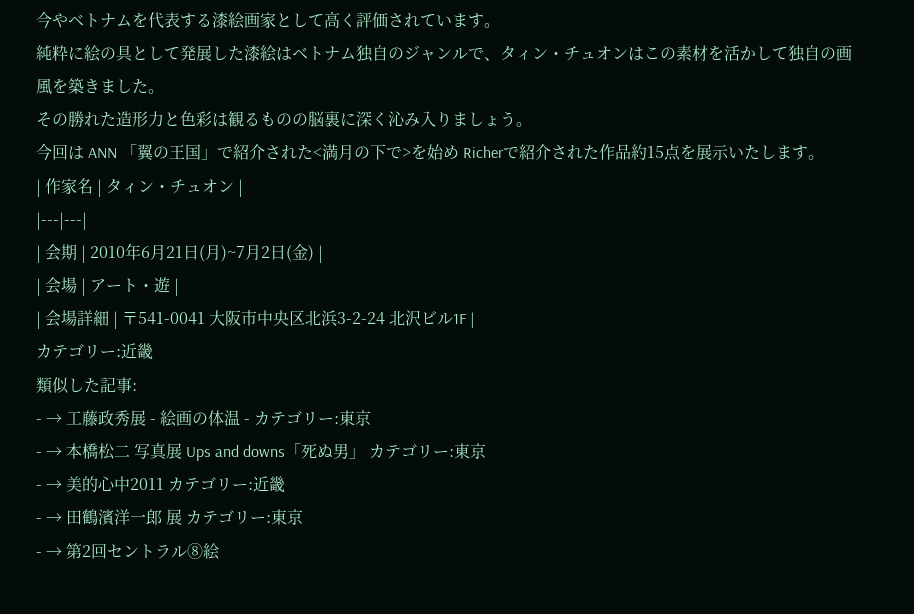今やベトナムを代表する漆絵画家として高く評価されています。
純粋に絵の具として発展した漆絵はベトナム独自のジャンルで、タィン・チュオンはこの素材を活かして独自の画風を築きました。
その勝れた造形力と色彩は観るものの脳裏に深く沁み入りましょう。
今回は ANN 「翼の王国」で紹介された<満月の下で>を始め Richerで紹介された作品約15点を展示いたします。
| 作家名 | タィン・チュオン |
|---|---|
| 会期 | 2010年6月21日(月)~7月2日(金) |
| 会場 | アート・遊 |
| 会場詳細 | 〒541-0041 大阪市中央区北浜3-2-24 北沢ビル1F |
カテゴリー:近畿
類似した記事:
- → 工藤政秀展 - 絵画の体温 - カテゴリー:東京
- → 本橋松二 写真展 Ups and downs「死ぬ男」 カテゴリー:東京
- → 美的心中2011 カテゴリー:近畿
- → 田鶴濱洋一郎 展 カテゴリー:東京
- → 第2回セントラル⑧絵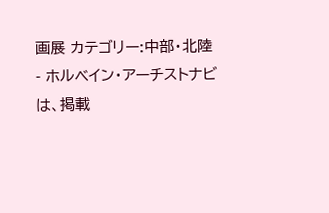画展 カテゴリー:中部・北陸
- ホルベイン・アーチストナビは、掲載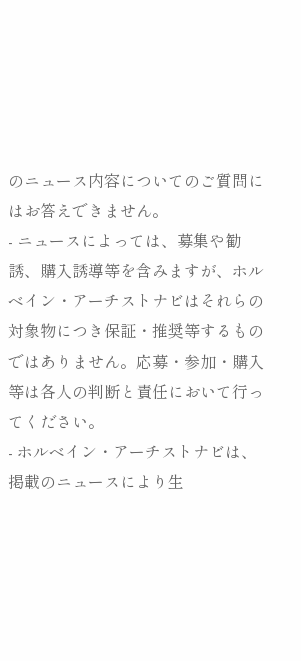のニュース内容についてのご質問にはお答えできません。
- ニュースによっては、募集や勧誘、購入誘導等を含みますが、ホルベイン・アーチストナビはそれらの対象物につき保証・推奨等するものではありません。応募・参加・購入等は各人の判断と責任において行ってください。
- ホルベイン・アーチストナビは、掲載のニュースにより生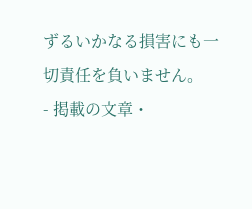ずるいかなる損害にも一切責任を負いません。
- 掲載の文章・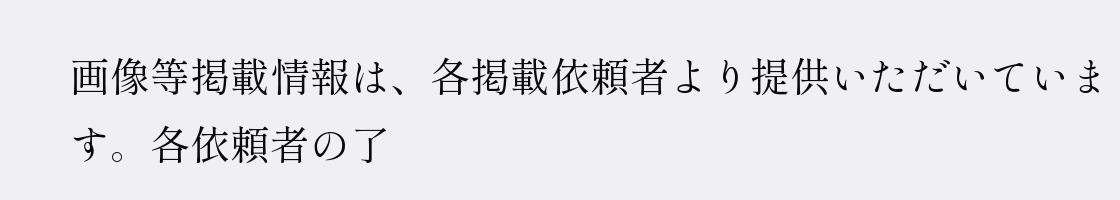画像等掲載情報は、各掲載依頼者より提供いただいています。各依頼者の了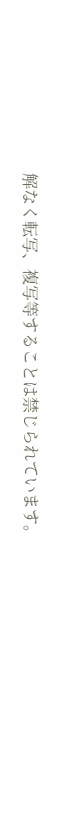解なく転写、複写等することは禁じられています。